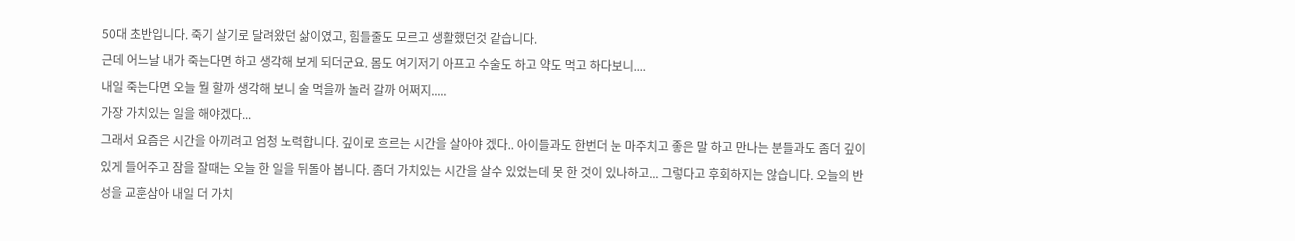50대 초반입니다. 죽기 살기로 달려왔던 삶이였고, 힘들줄도 모르고 생활했던것 같습니다.
근데 어느날 내가 죽는다면 하고 생각해 보게 되더군요. 몸도 여기저기 아프고 수술도 하고 약도 먹고 하다보니....
내일 죽는다면 오늘 뭘 할까 생각해 보니 술 먹을까 놀러 갈까 어쩌지.....
가장 가치있는 일을 해야겠다...
그래서 요즘은 시간을 아끼려고 엄청 노력합니다. 깊이로 흐르는 시간을 살아야 겠다.. 아이들과도 한번더 눈 마주치고 좋은 말 하고 만나는 분들과도 좀더 깊이 있게 들어주고 잠을 잘때는 오늘 한 일을 뒤돌아 봅니다. 좀더 가치있는 시간을 살수 있었는데 못 한 것이 있나하고... 그렇다고 후회하지는 않습니다. 오늘의 반성을 교훈삼아 내일 더 가치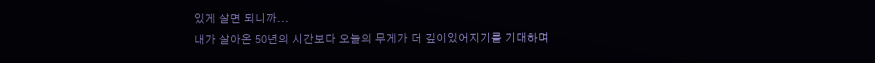있게 살면 되니까...
내가 살아온 50년의 시간보다 오늘의 무게가 더 깊이있어지기를 기대하며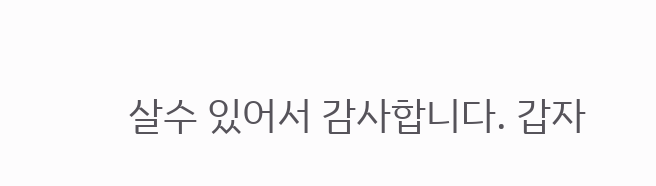살수 있어서 감사합니다. 갑자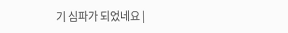기 심파가 되었네요 |